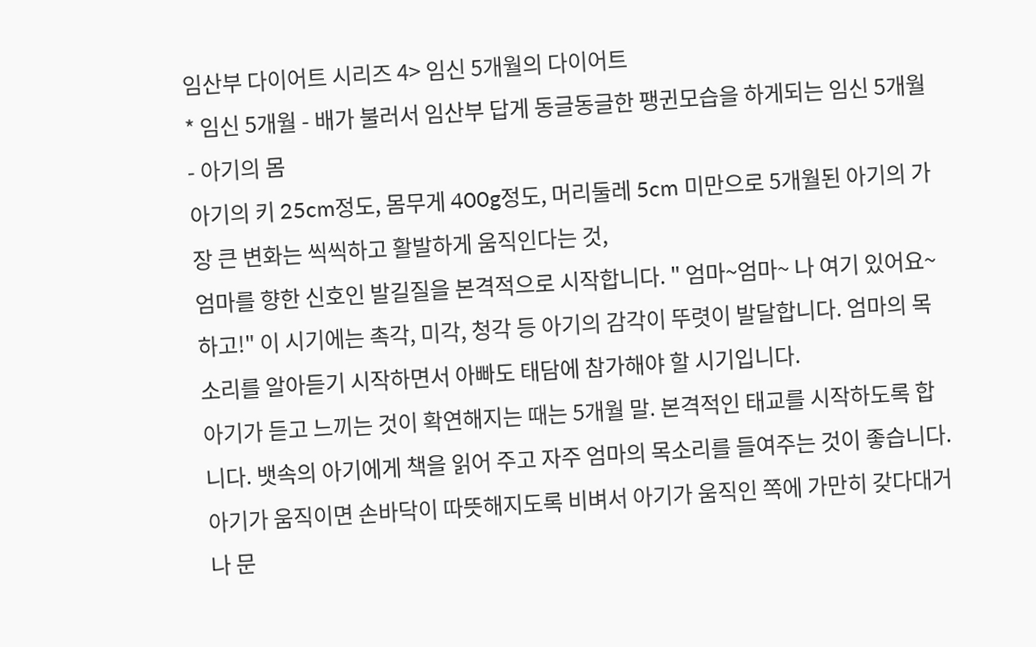임산부 다이어트 시리즈 4> 임신 5개월의 다이어트
* 임신 5개월 - 배가 불러서 임산부 답게 동글동글한 팽귄모습을 하게되는 임신 5개월
- 아기의 몸
아기의 키 25cm정도, 몸무게 400g정도, 머리둘레 5cm 미만으로 5개월된 아기의 가장 큰 변화는 씩씩하고 활발하게 움직인다는 것,
엄마를 향한 신호인 발길질을 본격적으로 시작합니다. " 엄마~엄마~ 나 여기 있어요~하고!" 이 시기에는 촉각, 미각, 청각 등 아기의 감각이 뚜렷이 발달합니다. 엄마의 목소리를 알아듣기 시작하면서 아빠도 태담에 참가해야 할 시기입니다.
아기가 듣고 느끼는 것이 확연해지는 때는 5개월 말. 본격적인 태교를 시작하도록 합니다. 뱃속의 아기에게 책을 읽어 주고 자주 엄마의 목소리를 들여주는 것이 좋습니다. 아기가 움직이면 손바닥이 따뜻해지도록 비벼서 아기가 움직인 쪽에 가만히 갖다대거나 문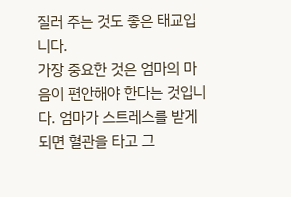질러 주는 것도 좋은 태교입니다.
가장 중요한 것은 엄마의 마음이 편안해야 한다는 것입니다. 엄마가 스트레스를 받게 되면 혈관을 타고 그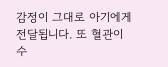감정이 그대로 아기에게 전달됩니다. 또 혈관이 수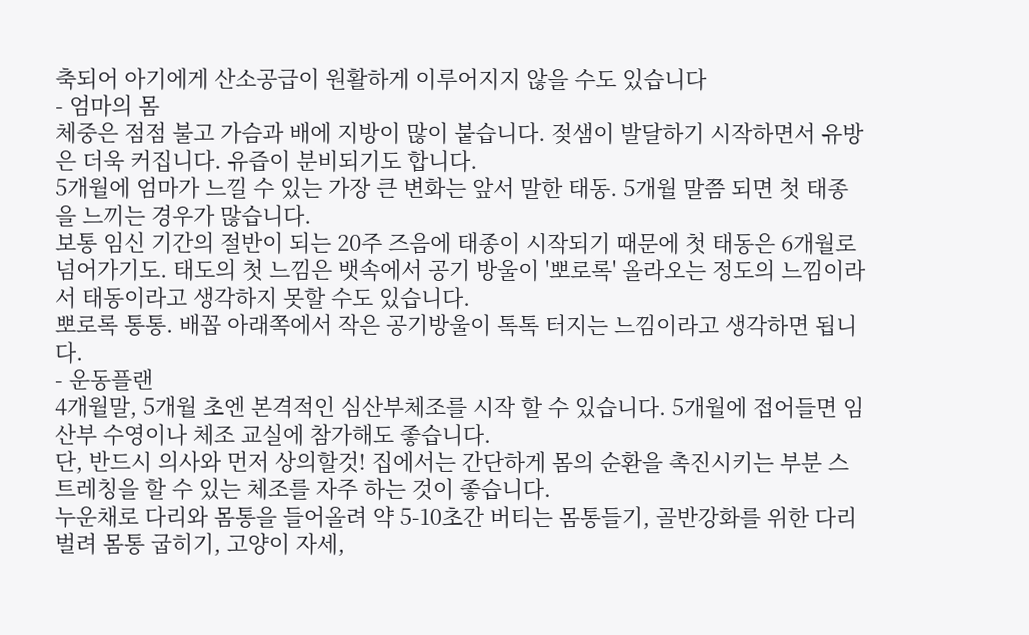축되어 아기에게 산소공급이 원활하게 이루어지지 않을 수도 있습니다
- 엄마의 몸
체중은 점점 불고 가슴과 배에 지방이 많이 붙습니다. 젖샘이 발달하기 시작하면서 유방은 더욱 커집니다. 유즙이 분비되기도 합니다.
5개월에 엄마가 느낄 수 있는 가장 큰 변화는 앞서 말한 태동. 5개월 말쯤 되면 첫 태종을 느끼는 경우가 많습니다.
보통 임신 기간의 절반이 되는 20주 즈음에 태종이 시작되기 때문에 첫 태동은 6개월로 넘어가기도. 태도의 첫 느낌은 뱃속에서 공기 방울이 '뽀로록' 올라오는 정도의 느낌이라서 태동이라고 생각하지 못할 수도 있습니다.
뽀로록 통통. 배꼽 아래쪽에서 작은 공기방울이 톡톡 터지는 느낌이라고 생각하면 됩니다.
- 운동플랜
4개월말, 5개월 초엔 본격적인 심산부체조를 시작 할 수 있습니다. 5개월에 접어들면 임산부 수영이나 체조 교실에 참가해도 좋습니다.
단, 반드시 의사와 먼저 상의할것! 집에서는 간단하게 몸의 순환을 촉진시키는 부분 스트레칭을 할 수 있는 체조를 자주 하는 것이 좋습니다.
누운채로 다리와 몸통을 들어올려 약 5-10초간 버티는 몸통들기, 골반강화를 위한 다리벌려 몸통 굽히기, 고양이 자세,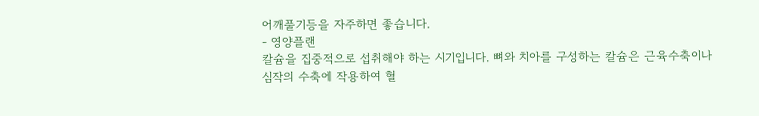어깨풀기등을 자주하면 좋습니다.
- 영양플랜
칼슘을 집중적으로 섭취해야 하는 시기입니다. 뼈와 치아를 구성하는 칼슘은 근육수축이나 심작의 수축에 작용하여 혈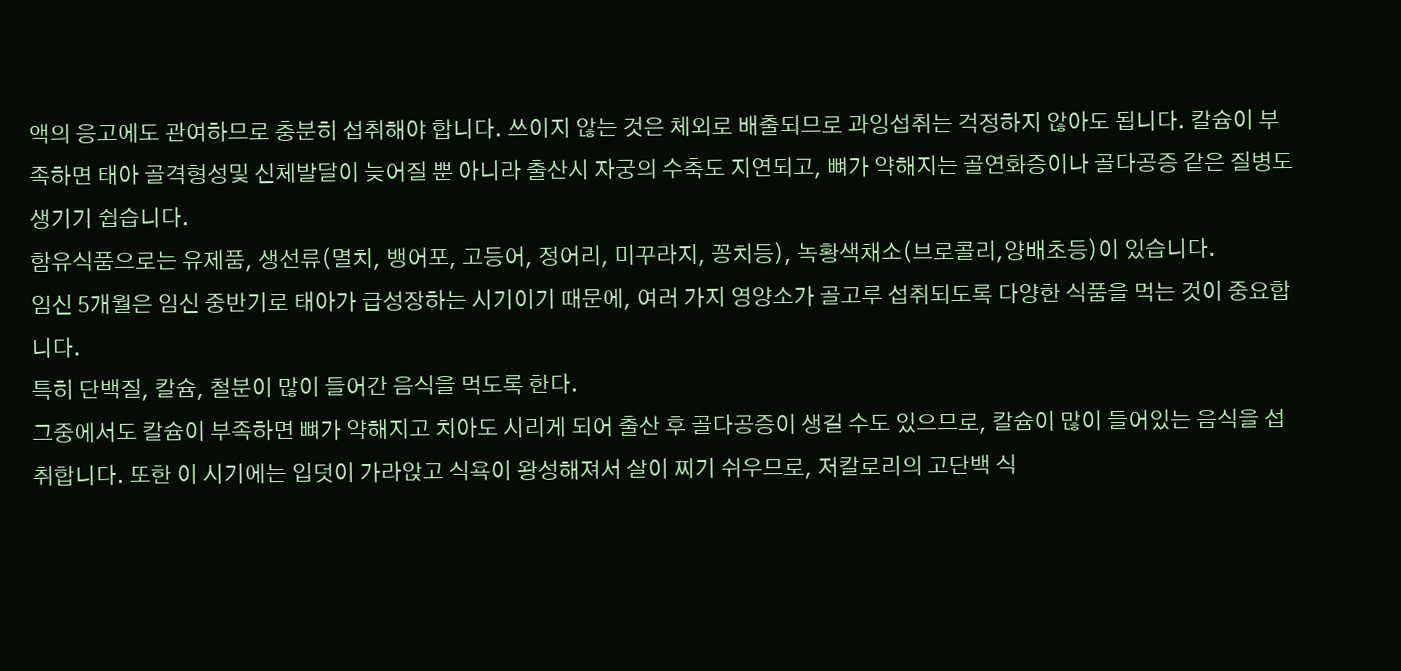액의 응고에도 관여하므로 충분히 섭취해야 합니다. 쓰이지 않는 것은 체외로 배출되므로 과잉섭취는 걱정하지 않아도 됩니다. 칼슘이 부족하면 태아 골격형성및 신체발달이 늦어질 뿐 아니라 출산시 자궁의 수축도 지연되고, 뼈가 약해지는 골연화증이나 골다공증 같은 질병도 생기기 쉽습니다.
함유식품으로는 유제품, 생선류(멸치, 뱅어포, 고등어, 정어리, 미꾸라지, 꽁치등), 녹황색채소(브로콜리,양배초등)이 있습니다.
임신 5개월은 임신 중반기로 태아가 급성장하는 시기이기 때문에, 여러 가지 영양소가 골고루 섭취되도록 다양한 식품을 먹는 것이 중요합니다.
특히 단백질, 칼슘, 철분이 많이 들어간 음식을 먹도록 한다.
그중에서도 칼슘이 부족하면 뼈가 약해지고 치아도 시리게 되어 출산 후 골다공증이 생길 수도 있으므로, 칼슘이 많이 들어있는 음식을 섭취합니다. 또한 이 시기에는 입덧이 가라앉고 식욕이 왕성해져서 살이 찌기 쉬우므로, 저칼로리의 고단백 식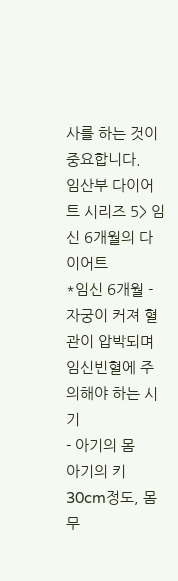사를 하는 것이 중요합니다.
임산부 다이어트 시리즈 5> 임신 6개월의 다이어트
*임신 6개월 - 자궁이 커져 혈관이 압박되며 임신빈혈에 주의해야 하는 시기
- 아기의 몸
아기의 키 30cm정도, 몸무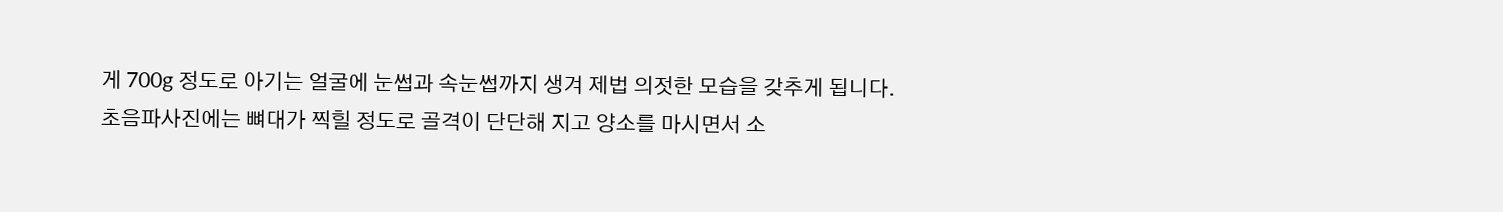게 700g 정도로 아기는 얼굴에 눈썹과 속눈썹까지 생겨 제법 의젓한 모습을 갖추게 됩니다.
초음파사진에는 뼈대가 찍힐 정도로 골격이 단단해 지고 양소를 마시면서 소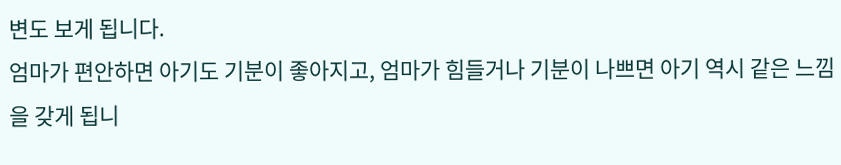변도 보게 됩니다.
엄마가 편안하면 아기도 기분이 좋아지고, 엄마가 힘들거나 기분이 나쁘면 아기 역시 같은 느낌을 갖게 됩니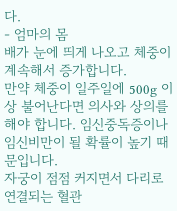다.
- 엄마의 몸
배가 눈에 띄게 나오고 체중이 계속해서 증가합니다.
만약 체중이 일주일에 500g 이상 불어난다면 의사와 상의를 해야 합니다. 임신중독증이나 임신비만이 될 확률이 높기 때문입니다.
자궁이 점점 커지면서 다리로 연결되는 혈관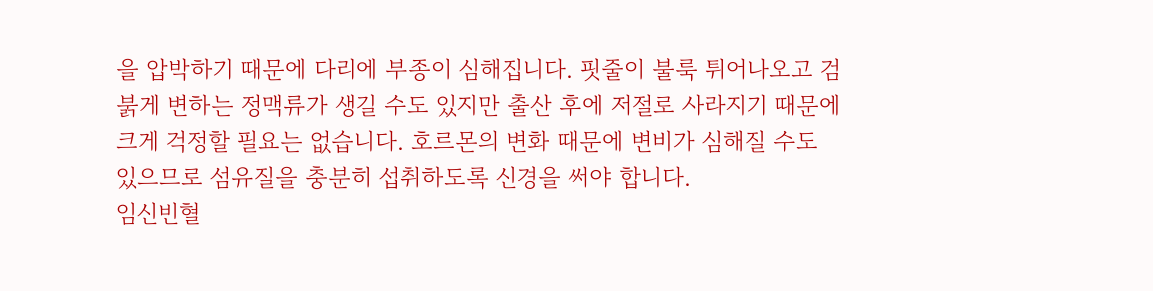을 압박하기 때문에 다리에 부종이 심해집니다. 핏줄이 불룩 튀어나오고 검붉게 변하는 정맥류가 생길 수도 있지만 출산 후에 저절로 사라지기 때문에 크게 걱정할 필요는 없습니다. 호르몬의 변화 때문에 변비가 심해질 수도 있으므로 섬유질을 충분히 섭취하도록 신경을 써야 합니다.
임신빈혈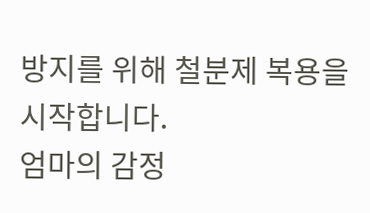방지를 위해 철분제 복용을 시작합니다.
엄마의 감정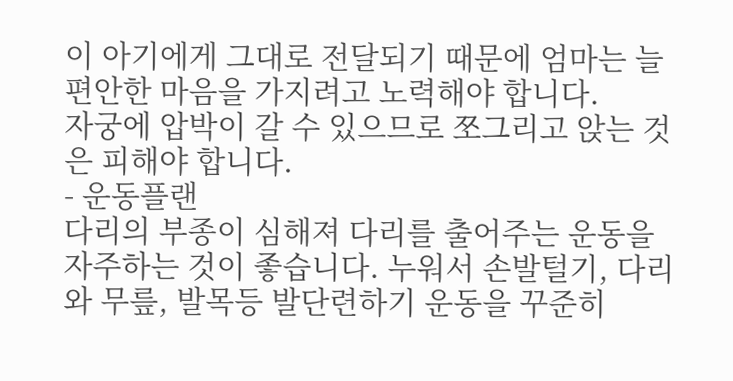이 아기에게 그대로 전달되기 때문에 엄마는 늘 편안한 마음을 가지려고 노력해야 합니다.
자궁에 압박이 갈 수 있으므로 쪼그리고 앉는 것은 피해야 합니다.
- 운동플랜
다리의 부종이 심해져 다리를 출어주는 운동을 자주하는 것이 좋습니다. 누워서 손발털기, 다리와 무릎, 발목등 발단련하기 운동을 꾸준히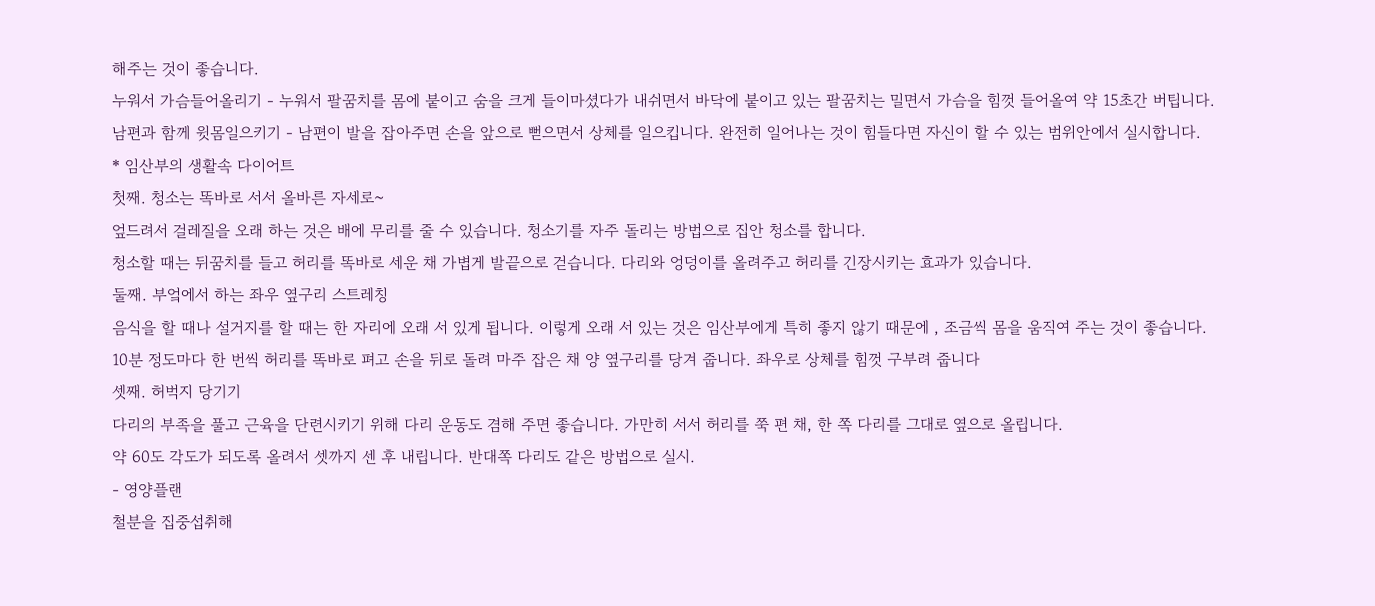해주는 것이 좋습니다.
누워서 가슴들어올리기 - 누워서 팔꿈치를 몸에 붙이고 숨을 크게 들이마셨다가 내쉬면서 바닥에 붙이고 있는 팔꿈치는 밀면서 가슴을 힘껏 들어올여 약 15초간 버팁니다.
남편과 함께 윗몸일으키기 - 남편이 발을 잡아주면 손을 앞으로 뻗으면서 상체를 일으킵니다. 완전히 일어나는 것이 힘들다면 자신이 할 수 있는 범위안에서 실시합니다.
* 임산부의 생활속 다이어트
첫째. 청소는 똑바로 서서 올바른 자세로~
엎드려서 걸레질을 오래 하는 것은 배에 무리를 줄 수 있습니다. 청소기를 자주 돌리는 방법으로 집안 청소를 합니다.
청소할 때는 뒤꿈치를 들고 허리를 똑바로 세운 채 가볍게 발끝으로 걷습니다. 다리와 엉덩이를 올려주고 허리를 긴장시키는 효과가 있습니다.
둘째. 부엌에서 하는 좌우 옆구리 스트레칭
음식을 할 때나 설거지를 할 때는 한 자리에 오래 서 있게 됩니다. 이렇게 오래 서 있는 것은 임산부에게 특히 좋지 않기 때문에 , 조금씩 몸을 움직여 주는 것이 좋습니다.
10분 정도마다 한 번씩 허리를 똑바로 펴고 손을 뒤로 돌려 마주 잡은 채 양 옆구리를 당겨 줍니다. 좌우로 상체를 힘껏 구부려 줍니다
셋째. 허벅지 당기기
다리의 부족을 풀고 근육을 단련시키기 위해 다리 운동도 겸해 주면 좋습니다. 가만히 서서 허리를 쭉 편 채, 한 쪽 다리를 그대로 옆으로 올립니다.
약 60도 각도가 되도록 올려서 셋까지 센 후 내립니다. 반대쪽 다리도 같은 방법으로 실시.
- 영양플랜
철분을 집중섭취해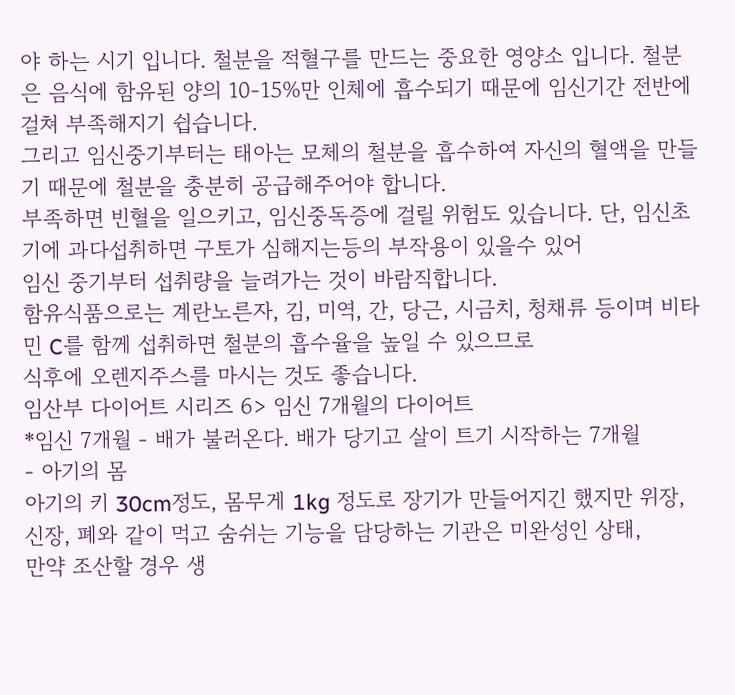야 하는 시기 입니다. 철분을 적혈구를 만드는 중요한 영양소 입니다. 철분은 음식에 함유된 양의 10-15%만 인체에 흡수되기 때문에 임신기간 전반에 걸쳐 부족해지기 쉽습니다.
그리고 임신중기부터는 태아는 모체의 철분을 흡수하여 자신의 혈액을 만들기 때문에 철분을 충분히 공급해주어야 합니다.
부족하면 빈혈을 일으키고, 임신중독증에 걸릴 위험도 있습니다. 단, 임신초기에 과다섭취하면 구토가 심해지는등의 부작용이 있을수 있어
임신 중기부터 섭취량을 늘려가는 것이 바람직합니다.
함유식품으로는 계란노른자, 김, 미역, 간, 당근, 시금치, 청채류 등이며 비타민 C를 함께 섭취하면 철분의 흡수율을 높일 수 있으므로
식후에 오렌지주스를 마시는 것도 좋습니다.
임산부 다이어트 시리즈 6> 임신 7개월의 다이어트
*임신 7개월 - 배가 불러온다. 배가 당기고 살이 트기 시작하는 7개월
- 아기의 몸
아기의 키 30cm정도, 몸무게 1kg 정도로 장기가 만들어지긴 했지만 위장, 신장, 폐와 같이 먹고 숨쉬는 기능을 담당하는 기관은 미완성인 상태,
만약 조산할 경우 생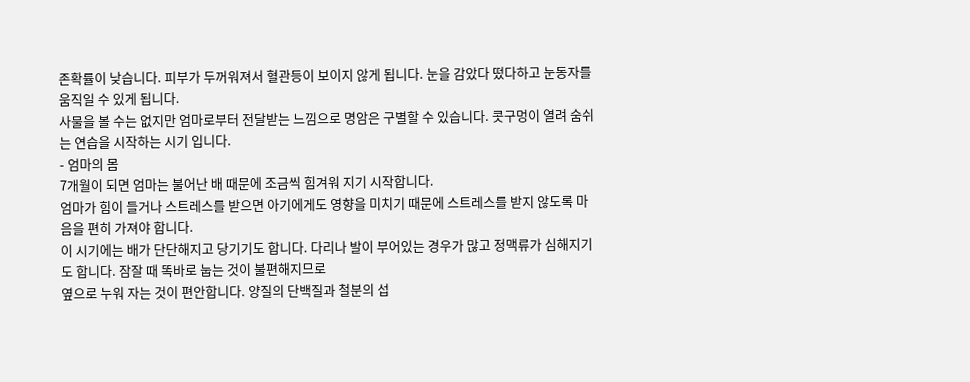존확률이 낮습니다. 피부가 두꺼워져서 혈관등이 보이지 않게 됩니다. 눈을 감았다 떴다하고 눈동자를 움직일 수 있게 됩니다.
사물을 볼 수는 없지만 엄마로부터 전달받는 느낌으로 명암은 구별할 수 있습니다. 콧구멍이 열려 숨쉬는 연습을 시작하는 시기 입니다.
- 엄마의 몸
7개월이 되면 엄마는 불어난 배 때문에 조금씩 힘겨워 지기 시작합니다.
엄마가 힘이 들거나 스트레스를 받으면 아기에게도 영향을 미치기 때문에 스트레스를 받지 않도록 마음을 편히 가져야 합니다.
이 시기에는 배가 단단해지고 당기기도 합니다. 다리나 발이 부어있는 경우가 많고 정맥류가 심해지기도 합니다. 잠잘 때 똑바로 눕는 것이 불편해지므로
옆으로 누워 자는 것이 편안합니다. 양질의 단백질과 철분의 섭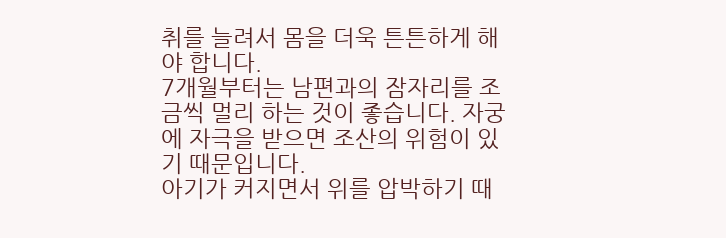취를 늘려서 몸을 더욱 튼튼하게 해야 합니다.
7개월부터는 남편과의 잠자리를 조금씩 멀리 하는 것이 좋습니다. 자궁에 자극을 받으면 조산의 위험이 있기 때문입니다.
아기가 커지면서 위를 압박하기 때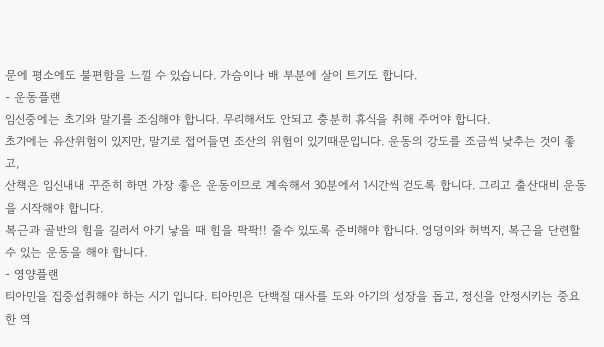문에 평소에도 불편함을 느낄 수 있습니다. 가슴이나 배 부분에 살이 트기도 합니다.
- 운동플랜
임신중에는 초기와 말기를 조심해야 합니다. 무리해서도 안되고 충분히 휴식을 취해 주어야 합니다.
초기에는 유산위험이 있지만, 말기로 접어들면 조산의 위험이 있기때문입니다. 운동의 강도를 조금씩 낮추는 것이 좋고,
산책은 임신내내 꾸준히 하면 가장 좋은 운동이므로 계속해서 30분에서 1시간씩 걷도록 합니다. 그리고 출산대비 운동을 시작해야 합니다.
복근과 골반의 힘을 길러서 아기 낳을 때 힘을 팍팍!! 줄수 있도록 준비해야 합니다. 엉덩이와 허벅지, 복근을 단련할 수 있는 운동을 해야 합니다.
- 영양플랜
티아민을 집중섭취해야 하는 시기 입니다. 티아민은 단백질 대사를 도와 아기의 성장을 돕고, 정신을 안정시키는 중요한 역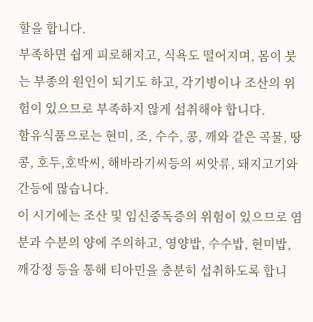할을 합니다.
부족하면 쉽게 피로해지고, 식욕도 떨어지며, 몸이 붓는 부종의 원인이 되기도 하고, 각기병이나 조산의 위험이 있으므로 부족하지 않게 섭취해야 합니다.
함유식품으로는 현미, 조, 수수, 콩, 깨와 같은 곡물, 땅콩, 호두,호박씨, 해바라기씨등의 씨앗류, 돼지고기와 간등에 많습니다.
이 시기에는 조산 및 임신중독증의 위험이 있으므로 염분과 수분의 양에 주의하고, 영양밥, 수수밥, 현미밥, 깨강정 등을 통해 티아민을 충분히 섭취하도록 합니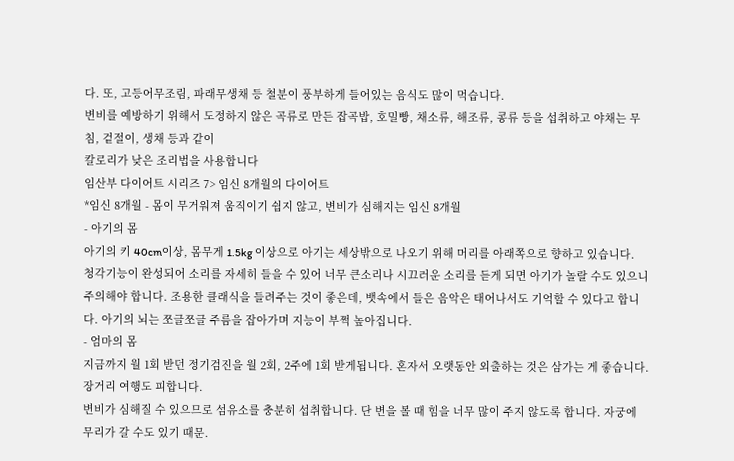다. 또, 고등어무조림, 파래무생채 등 철분이 풍부하게 들어있는 음식도 많이 먹습니다.
변비를 예방하기 위해서 도정하지 않은 곡류로 만든 잡곡밥, 호밀빵, 채소류, 해조류, 콩류 등을 섭취하고 야채는 무침, 겉절이, 생채 등과 같이
칼로리가 낮은 조리법을 사용합니다
임산부 다이어트 시리즈 7> 임신 8개월의 다이어트
*임신 8개월 - 몸이 무거워져 움직이기 쉽지 않고, 변비가 심해지는 임신 8개월
- 아기의 몸
아기의 키 40cm이상, 몸무게 1.5kg 이상으로 아기는 세상밖으로 나오기 위해 머리를 아래쪽으로 향하고 있습니다.
청각기능이 완성되어 소리를 자세히 들을 수 있어 너무 큰소리나 시끄러운 소리를 듣게 되면 아기가 놀랄 수도 있으니 주의해야 합니다. 조용한 클래식을 들려주는 것이 좋은데, 뱃속에서 들은 음악은 태어나서도 기억할 수 있다고 합니다. 아기의 뇌는 쪼글쪼글 주름을 잡아가며 지능이 부쩍 높아집니다.
- 엄마의 몸
지금까지 월 1회 받던 정기검진을 월 2회, 2주에 1회 받게됩니다. 혼자서 오랫동안 외출하는 것은 삼가는 게 좋습니다. 장거리 여행도 피합니다.
변비가 심해질 수 있으므로 섬유소를 충분히 섭취합니다. 단 변을 볼 때 힘을 너무 많이 주지 않도록 합니다. 자궁에 무리가 갈 수도 있기 때문.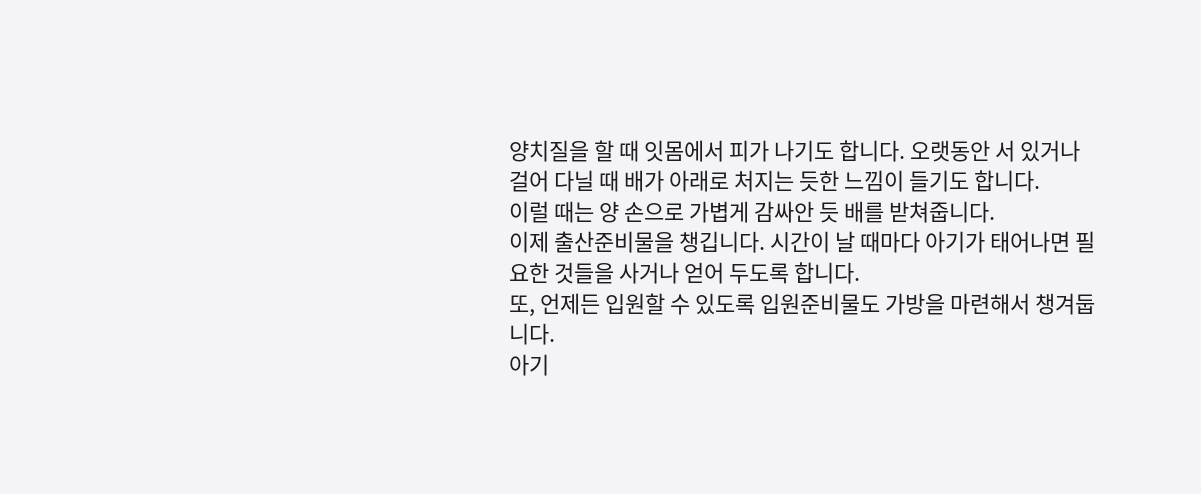양치질을 할 때 잇몸에서 피가 나기도 합니다. 오랫동안 서 있거나 걸어 다닐 때 배가 아래로 처지는 듯한 느낌이 들기도 합니다.
이럴 때는 양 손으로 가볍게 감싸안 듯 배를 받쳐줍니다.
이제 출산준비물을 챙깁니다. 시간이 날 때마다 아기가 태어나면 필요한 것들을 사거나 얻어 두도록 합니다.
또, 언제든 입원할 수 있도록 입원준비물도 가방을 마련해서 챙겨둡니다.
아기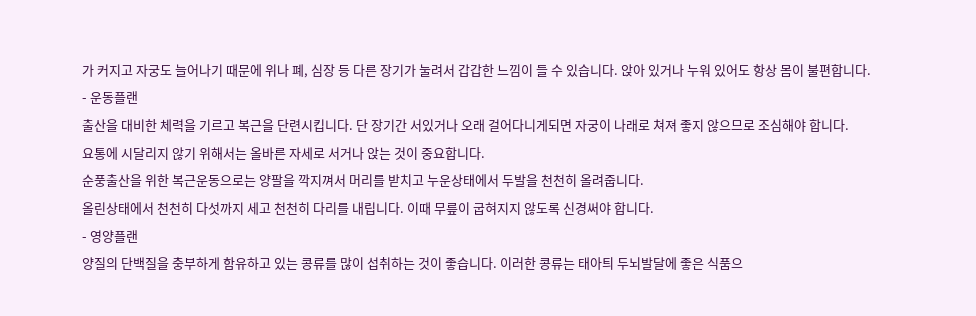가 커지고 자궁도 늘어나기 때문에 위나 폐, 심장 등 다른 장기가 눌려서 갑갑한 느낌이 들 수 있습니다. 앉아 있거나 누워 있어도 항상 몸이 불편합니다.
- 운동플랜
출산을 대비한 체력을 기르고 복근을 단련시킵니다. 단 장기간 서있거나 오래 걸어다니게되면 자궁이 나래로 쳐져 좋지 않으므로 조심해야 합니다.
요통에 시달리지 않기 위해서는 올바른 자세로 서거나 앉는 것이 중요합니다.
순풍출산을 위한 복근운동으로는 양팔을 깍지껴서 머리를 받치고 누운상태에서 두발을 천천히 올려줍니다.
올린상태에서 천천히 다섯까지 세고 천천히 다리를 내립니다. 이때 무릎이 굽혀지지 않도록 신경써야 합니다.
- 영양플랜
양질의 단백질을 충부하게 함유하고 있는 콩류를 많이 섭취하는 것이 좋습니다. 이러한 콩류는 태아틔 두뇌발달에 좋은 식품으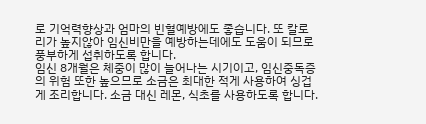로 기억력향상과 엄마의 빈혈예방에도 좋습니다. 또 칼로리가 높지않아 임신비만을 예방하는데에도 도움이 되므로 풍부하게 섭취하도록 합니다.
임신 8개월은 체중이 많이 늘어나는 시기이고, 임신중독증의 위험 또한 높으므로 소금은 최대한 적게 사용하여 싱겁게 조리합니다. 소금 대신 레몬, 식초를 사용하도록 합니다.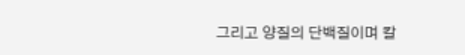그리고 양질의 단백질이며 칼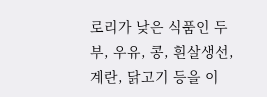로리가 낮은 식품인 두부, 우유, 콩, 흰살생선, 계란, 닭고기 등을 이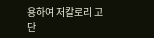용하여 저칼로리 고단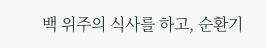백 위주의 식사를 하고, 순환기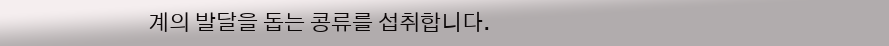계의 발달을 돕는 콩류를 섭취합니다.